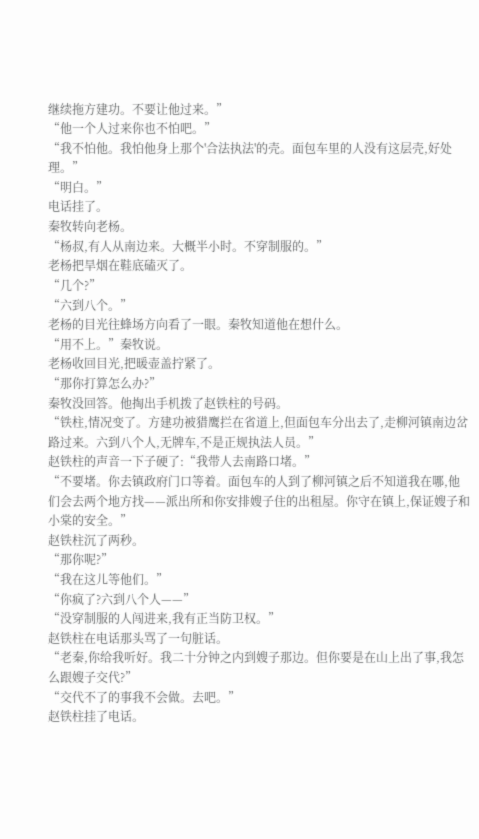继续拖方建功。不要让他过来。”
“他一个人过来你也不怕吧。”
“我不怕他。我怕他身上那个'合法执法'的壳。面包车里的人没有这层壳,好处理。”
“明白。”
电话挂了。
秦牧转向老杨。
“杨叔,有人从南边来。大概半小时。不穿制服的。”
老杨把旱烟在鞋底磕灭了。
“几个?”
“六到八个。”
老杨的目光往蜂场方向看了一眼。秦牧知道他在想什么。
“用不上。”秦牧说。
老杨收回目光,把暖壶盖拧紧了。
“那你打算怎么办?”
秦牧没回答。他掏出手机拨了赵铁柱的号码。
“铁柱,情况变了。方建功被猎鹰拦在省道上,但面包车分出去了,走柳河镇南边岔路过来。六到八个人,无牌车,不是正规执法人员。”
赵铁柱的声音一下子硬了:“我带人去南路口堵。”
“不要堵。你去镇政府门口等着。面包车的人到了柳河镇之后不知道我在哪,他们会去两个地方找——派出所和你安排嫂子住的出租屋。你守在镇上,保证嫂子和小棠的安全。”
赵铁柱沉了两秒。
“那你呢?”
“我在这儿等他们。”
“你疯了?六到八个人——”
“没穿制服的人闯进来,我有正当防卫权。”
赵铁柱在电话那头骂了一句脏话。
“老秦,你给我听好。我二十分钟之内到嫂子那边。但你要是在山上出了事,我怎么跟嫂子交代?”
“交代不了的事我不会做。去吧。”
赵铁柱挂了电话。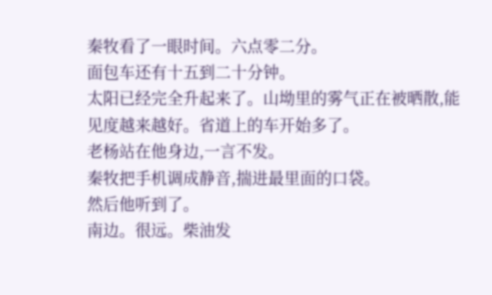秦牧看了一眼时间。六点零二分。
面包车还有十五到二十分钟。
太阳已经完全升起来了。山坳里的雾气正在被晒散,能见度越来越好。省道上的车开始多了。
老杨站在他身边,一言不发。
秦牧把手机调成静音,揣进最里面的口袋。
然后他听到了。
南边。很远。柴油发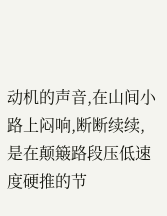动机的声音,在山间小路上闷响,断断续续,是在颠簸路段压低速度硬推的节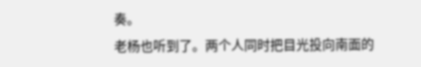奏。
老杨也听到了。两个人同时把目光投向南面的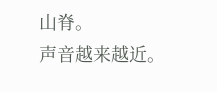山脊。
声音越来越近。